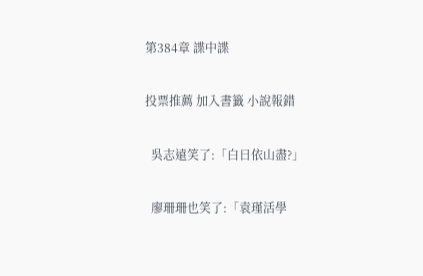第384章 諜中諜

投票推薦 加入書籤 小說報錯

  吳志遠笑了:「白日依山盡?」

  廖珊珊也笑了:「袁瑾活學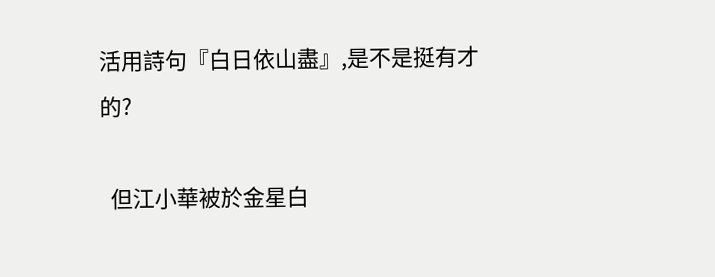活用詩句『白日依山盡』,是不是挺有才的?

  但江小華被於金星白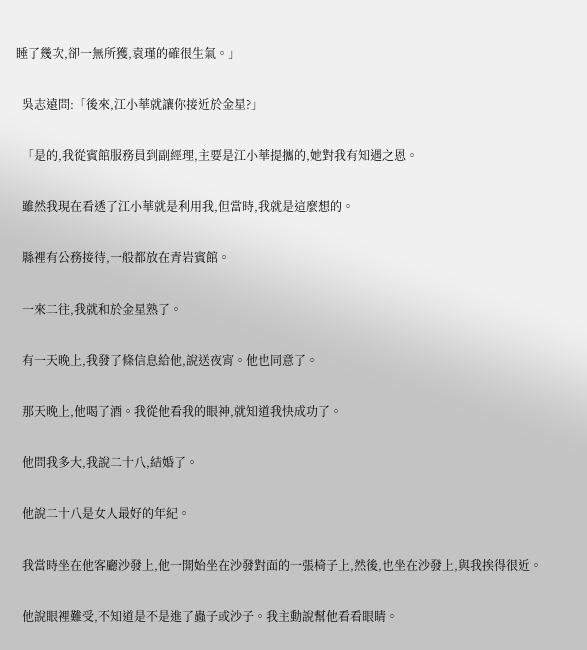睡了幾次,卻一無所獲,袁瑾的確很生氣。」

  吳志遠問:「後來,江小華就讓你接近於金星?」

  「是的,我從賓館服務員到副經理,主要是江小華提攜的,她對我有知遇之恩。

  雖然我現在看透了江小華就是利用我,但當時,我就是這麼想的。

  縣裡有公務接待,一般都放在青岩賓館。

  一來二往,我就和於金星熟了。

  有一天晚上,我發了條信息給他,說送夜宵。他也同意了。

  那天晚上,他喝了酒。我從他看我的眼神,就知道我快成功了。

  他問我多大,我說二十八,結婚了。

  他說二十八是女人最好的年紀。

  我當時坐在他客廳沙發上,他一開始坐在沙發對面的一張椅子上,然後,也坐在沙發上,與我挨得很近。

  他說眼裡難受,不知道是不是進了蟲子或沙子。我主動說幫他看看眼睛。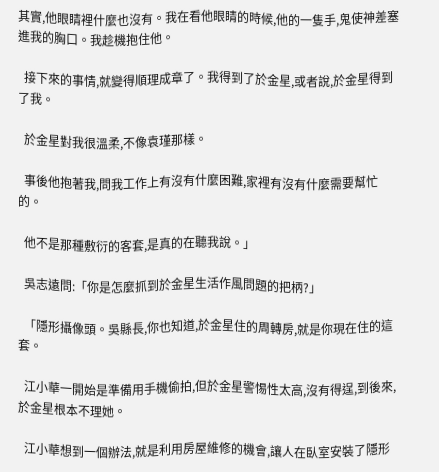其實,他眼睛裡什麼也沒有。我在看他眼睛的時候,他的一隻手,鬼使神差塞進我的胸口。我趁機抱住他。

  接下來的事情,就變得順理成章了。我得到了於金星,或者說,於金星得到了我。

  於金星對我很溫柔,不像袁瑾那樣。

  事後他抱著我,問我工作上有沒有什麼困難,家裡有沒有什麼需要幫忙的。

  他不是那種敷衍的客套,是真的在聽我說。」

  吳志遠問:「你是怎麼抓到於金星生活作風問題的把柄?」

  「隱形攝像頭。吳縣長,你也知道,於金星住的周轉房,就是你現在住的這套。

  江小華一開始是準備用手機偷拍,但於金星警惕性太高,沒有得逞,到後來,於金星根本不理她。

  江小華想到一個辦法,就是利用房屋維修的機會,讓人在臥室安裝了隱形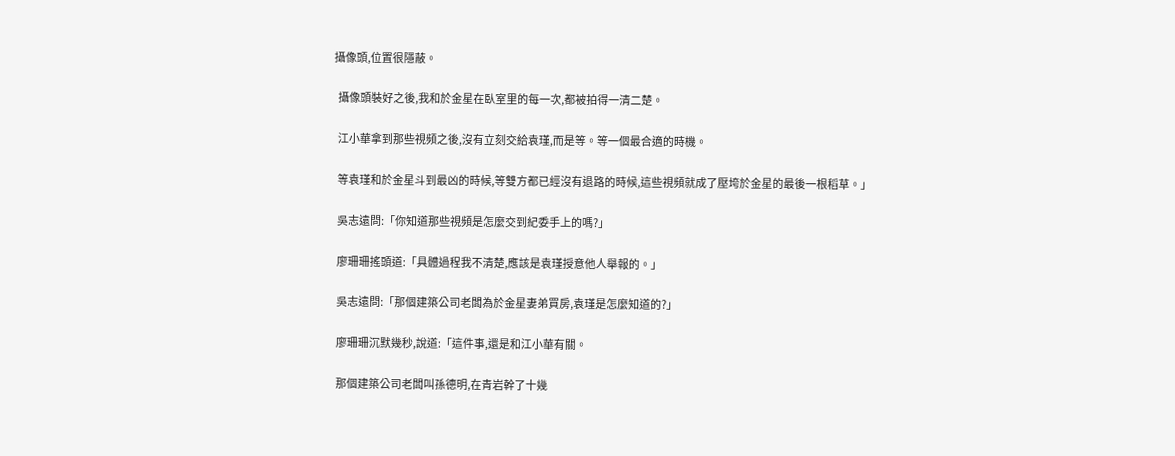攝像頭,位置很隱蔽。

  攝像頭裝好之後,我和於金星在臥室里的每一次,都被拍得一清二楚。

  江小華拿到那些視頻之後,沒有立刻交給袁瑾,而是等。等一個最合適的時機。

  等袁瑾和於金星斗到最凶的時候,等雙方都已經沒有退路的時候,這些視頻就成了壓垮於金星的最後一根稻草。」

  吳志遠問:「你知道那些視頻是怎麼交到紀委手上的嗎?」

  廖珊珊搖頭道:「具體過程我不清楚,應該是袁瑾授意他人舉報的。」

  吳志遠問:「那個建築公司老闆為於金星妻弟買房,袁瑾是怎麼知道的?」

  廖珊珊沉默幾秒,說道:「這件事,還是和江小華有關。

  那個建築公司老闆叫孫德明,在青岩幹了十幾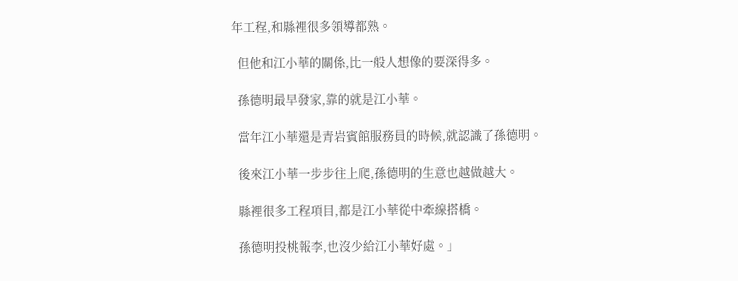年工程,和縣裡很多領導都熟。

  但他和江小華的關係,比一般人想像的要深得多。

  孫德明最早發家,靠的就是江小華。

  當年江小華還是青岩賓館服務員的時候,就認識了孫德明。

  後來江小華一步步往上爬,孫德明的生意也越做越大。

  縣裡很多工程項目,都是江小華從中牽線搭橋。

  孫德明投桃報李,也沒少給江小華好處。」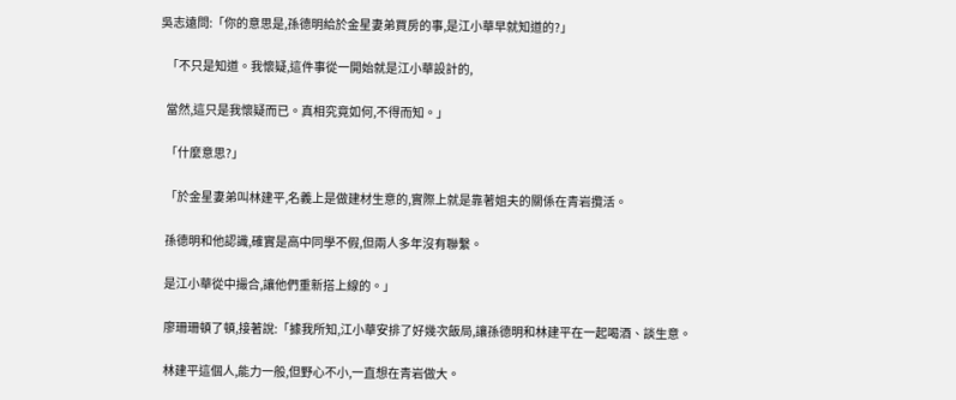吳志遠問:「你的意思是,孫德明給於金星妻弟買房的事,是江小華早就知道的?」

  「不只是知道。我懷疑,這件事從一開始就是江小華設計的,

  當然,這只是我懷疑而已。真相究竟如何,不得而知。」

  「什麼意思?」

  「於金星妻弟叫林建平,名義上是做建材生意的,實際上就是靠著姐夫的關係在青岩攬活。

  孫德明和他認識,確實是高中同學不假,但兩人多年沒有聯繫。

  是江小華從中撮合,讓他們重新搭上線的。」

  廖珊珊頓了頓,接著說:「據我所知,江小華安排了好幾次飯局,讓孫德明和林建平在一起喝酒、談生意。

  林建平這個人,能力一般,但野心不小,一直想在青岩做大。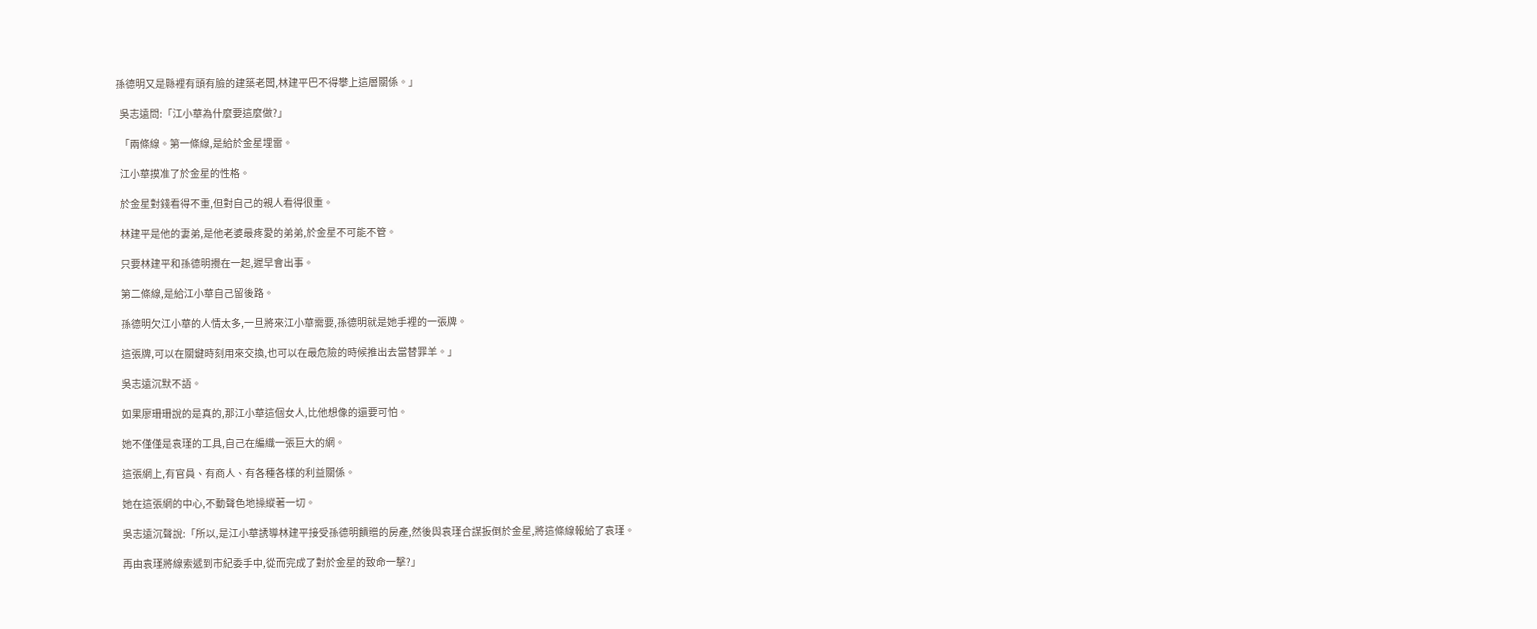孫德明又是縣裡有頭有臉的建築老闆,林建平巴不得攀上這層關係。」

  吳志遠問:「江小華為什麼要這麼做?」

  「兩條線。第一條線,是給於金星埋雷。

  江小華摸准了於金星的性格。

  於金星對錢看得不重,但對自己的親人看得很重。

  林建平是他的妻弟,是他老婆最疼愛的弟弟,於金星不可能不管。

  只要林建平和孫德明攪在一起,遲早會出事。

  第二條線,是給江小華自己留後路。

  孫德明欠江小華的人情太多,一旦將來江小華需要,孫德明就是她手裡的一張牌。

  這張牌,可以在關鍵時刻用來交換,也可以在最危險的時候推出去當替罪羊。」

  吳志遠沉默不語。

  如果廖珊珊說的是真的,那江小華這個女人,比他想像的還要可怕。

  她不僅僅是袁瑾的工具,自己在編織一張巨大的網。

  這張網上,有官員、有商人、有各種各樣的利益關係。

  她在這張網的中心,不動聲色地操縱著一切。

  吳志遠沉聲說:「所以,是江小華誘導林建平接受孫德明饋贈的房產,然後與袁瑾合謀扳倒於金星,將這條線報給了袁瑾。

  再由袁瑾將線索遞到市紀委手中,從而完成了對於金星的致命一擊?」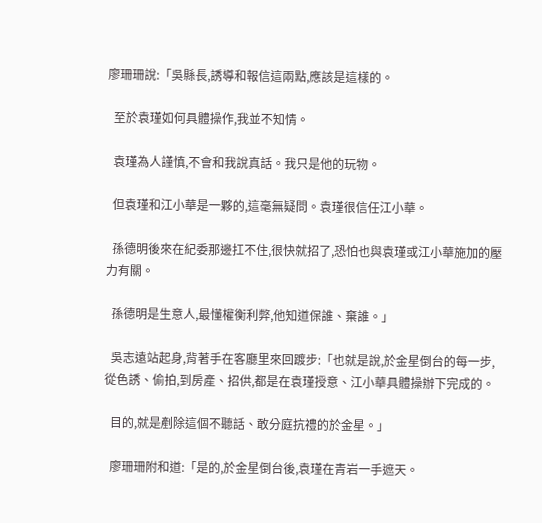廖珊珊說:「吳縣長,誘導和報信這兩點,應該是這樣的。

  至於袁瑾如何具體操作,我並不知情。

  袁瑾為人謹慎,不會和我說真話。我只是他的玩物。

  但袁瑾和江小華是一夥的,這毫無疑問。袁瑾很信任江小華。

  孫德明後來在紀委那邊扛不住,很快就招了,恐怕也與袁瑾或江小華施加的壓力有關。

  孫德明是生意人,最懂權衡利弊,他知道保誰、棄誰。」

  吳志遠站起身,背著手在客廳里來回踱步:「也就是說,於金星倒台的每一步,從色誘、偷拍,到房產、招供,都是在袁瑾授意、江小華具體操辦下完成的。

  目的,就是剷除這個不聽話、敢分庭抗禮的於金星。」

  廖珊珊附和道:「是的,於金星倒台後,袁瑾在青岩一手遮天。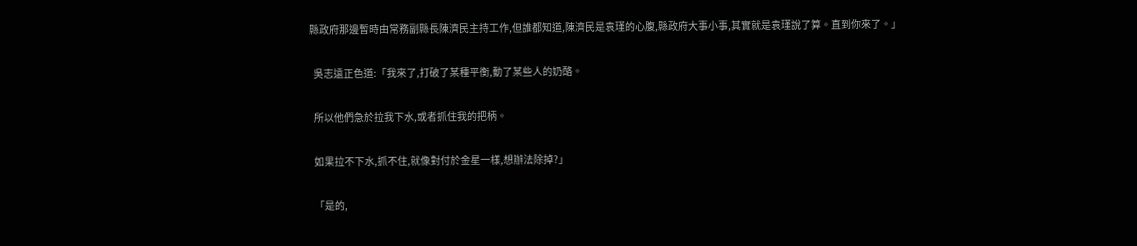縣政府那邊暫時由常務副縣長陳濟民主持工作,但誰都知道,陳濟民是袁瑾的心腹,縣政府大事小事,其實就是袁瑾說了算。直到你來了。」

  吳志遠正色道:「我來了,打破了某種平衡,動了某些人的奶酪。

  所以他們急於拉我下水,或者抓住我的把柄。

  如果拉不下水,抓不住,就像對付於金星一樣,想辦法除掉?」

  「是的,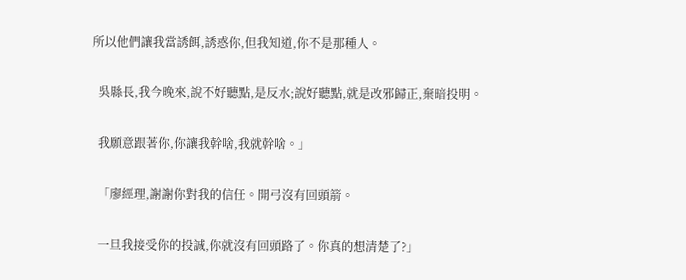所以他們讓我當誘餌,誘惑你,但我知道,你不是那種人。

  吳縣長,我今晚來,說不好聽點,是反水;說好聽點,就是改邪歸正,棄暗投明。

  我願意跟著你,你讓我幹啥,我就幹啥。」

  「廖經理,謝謝你對我的信任。開弓沒有回頭箭。

  一旦我接受你的投誠,你就沒有回頭路了。你真的想清楚了?」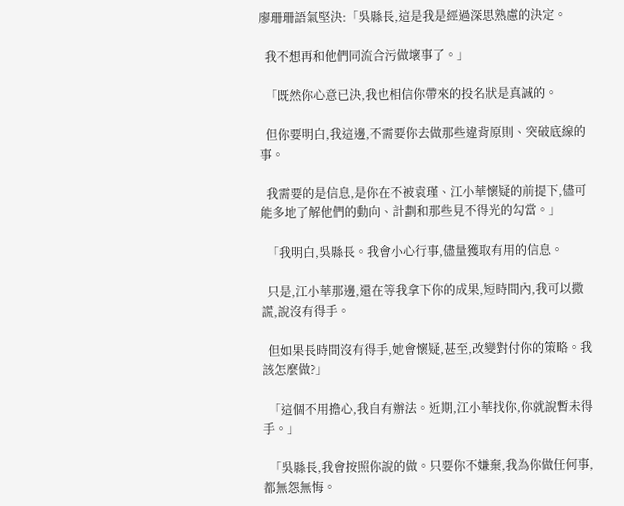廖珊珊語氣堅決:「吳縣長,這是我是經過深思熟慮的決定。

  我不想再和他們同流合污做壞事了。」

  「既然你心意已決,我也相信你帶來的投名狀是真誠的。

  但你要明白,我這邊,不需要你去做那些違背原則、突破底線的事。

  我需要的是信息,是你在不被袁瑾、江小華懷疑的前提下,儘可能多地了解他們的動向、計劃和那些見不得光的勾當。」

  「我明白,吳縣長。我會小心行事,儘量獲取有用的信息。

  只是,江小華那邊,還在等我拿下你的成果,短時間內,我可以撒謊,說沒有得手。

  但如果長時間沒有得手,她會懷疑,甚至,改變對付你的策略。我該怎麼做?」

  「這個不用擔心,我自有辦法。近期,江小華找你,你就說暫未得手。」

  「吳縣長,我會按照你說的做。只要你不嫌棄,我為你做任何事,都無怨無悔。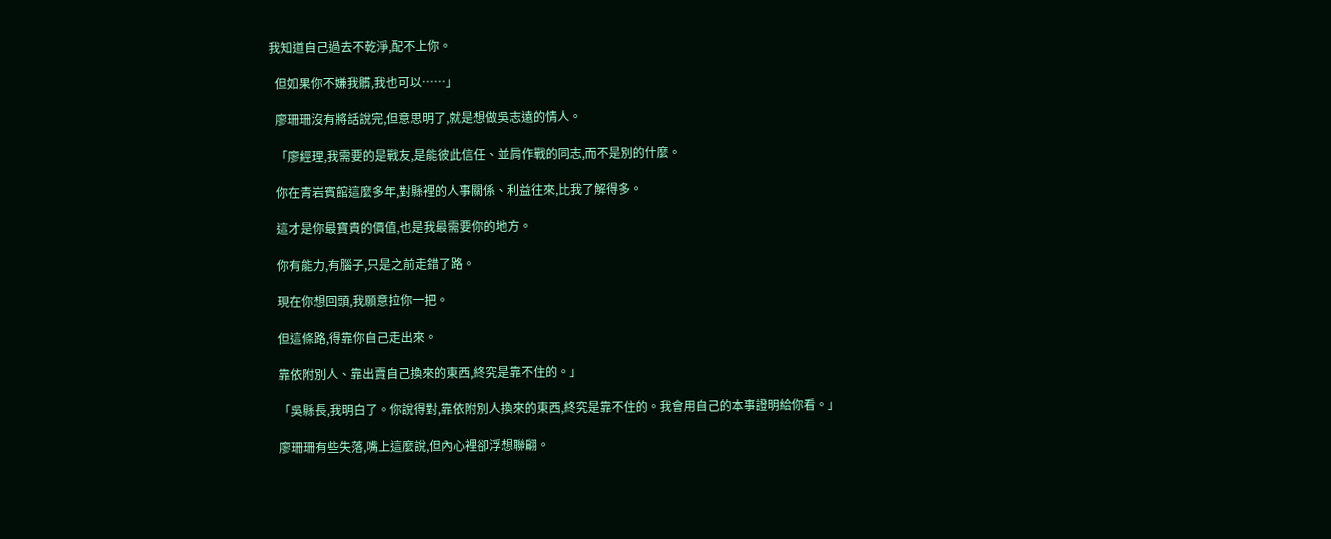我知道自己過去不乾淨,配不上你。

  但如果你不嫌我髒,我也可以……」

  廖珊珊沒有將話說完,但意思明了,就是想做吳志遠的情人。

  「廖經理,我需要的是戰友,是能彼此信任、並肩作戰的同志,而不是別的什麼。

  你在青岩賓館這麼多年,對縣裡的人事關係、利益往來,比我了解得多。

  這才是你最寶貴的價值,也是我最需要你的地方。

  你有能力,有腦子,只是之前走錯了路。

  現在你想回頭,我願意拉你一把。

  但這條路,得靠你自己走出來。

  靠依附別人、靠出賣自己換來的東西,終究是靠不住的。」

  「吳縣長,我明白了。你說得對,靠依附別人換來的東西,終究是靠不住的。我會用自己的本事證明給你看。」

  廖珊珊有些失落,嘴上這麼說,但內心裡卻浮想聯翩。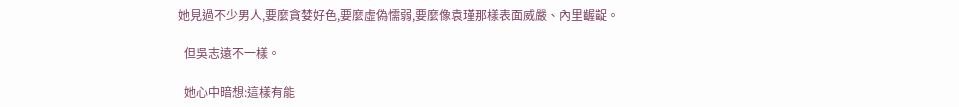她見過不少男人,要麼貪婪好色,要麼虛偽懦弱,要麼像袁瑾那樣表面威嚴、內里齷齪。

  但吳志遠不一樣。

  她心中暗想:這樣有能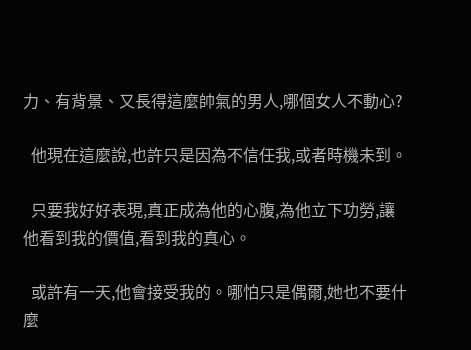力、有背景、又長得這麼帥氣的男人,哪個女人不動心?

  他現在這麼說,也許只是因為不信任我,或者時機未到。

  只要我好好表現,真正成為他的心腹,為他立下功勞,讓他看到我的價值,看到我的真心。

  或許有一天,他會接受我的。哪怕只是偶爾,她也不要什麼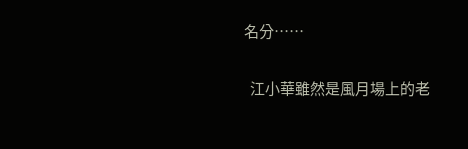名分……

  江小華雖然是風月場上的老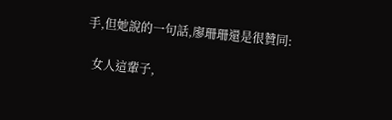手,但她說的一句話,廖珊珊還是很贊同:

  女人這輩子,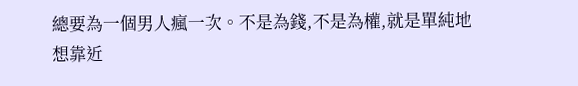總要為一個男人瘋一次。不是為錢,不是為權,就是單純地想靠近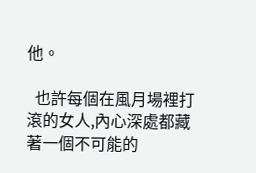他。

  也許每個在風月場裡打滾的女人,內心深處都藏著一個不可能的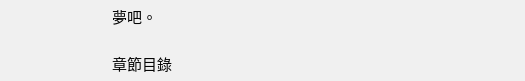夢吧。

章節目錄